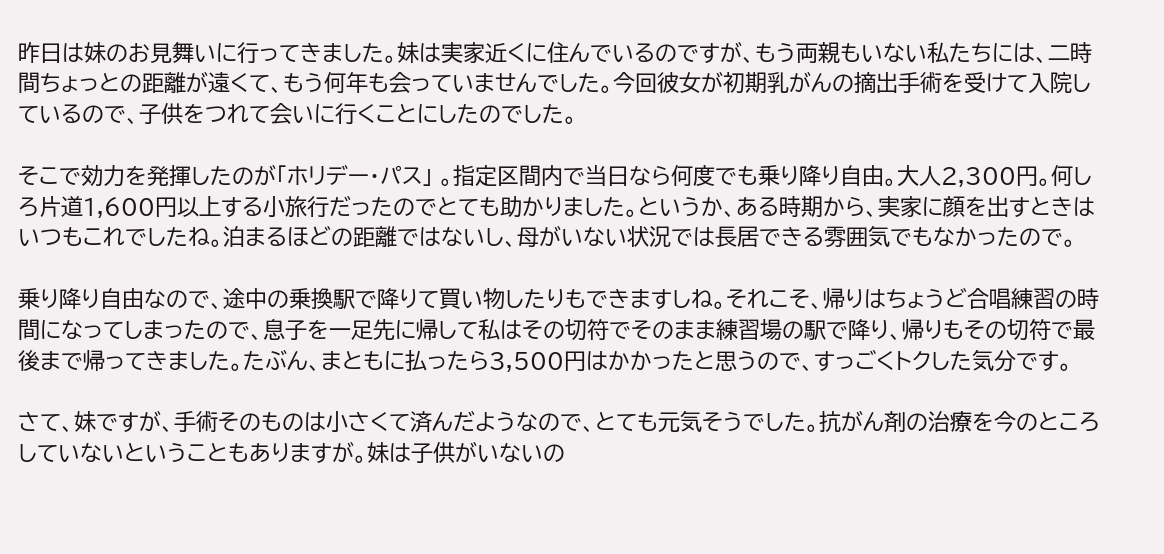昨日は妹のお見舞いに行ってきました。妹は実家近くに住んでいるのですが、もう両親もいない私たちには、二時間ちょっとの距離が遠くて、もう何年も会っていませんでした。今回彼女が初期乳がんの摘出手術を受けて入院しているので、子供をつれて会いに行くことにしたのでした。

そこで効力を発揮したのが「ホリデー・パス」 。指定区間内で当日なら何度でも乗り降り自由。大人2,300円。何しろ片道1,600円以上する小旅行だったのでとても助かりました。というか、ある時期から、実家に顔を出すときはいつもこれでしたね。泊まるほどの距離ではないし、母がいない状況では長居できる雰囲気でもなかったので。

乗り降り自由なので、途中の乗換駅で降りて買い物したりもできますしね。それこそ、帰りはちょうど合唱練習の時間になってしまったので、息子を一足先に帰して私はその切符でそのまま練習場の駅で降り、帰りもその切符で最後まで帰ってきました。たぶん、まともに払ったら3,500円はかかったと思うので、すっごくトクした気分です。

さて、妹ですが、手術そのものは小さくて済んだようなので、とても元気そうでした。抗がん剤の治療を今のところしていないということもありますが。妹は子供がいないの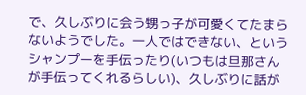で、久しぶりに会う甥っ子が可愛くてたまらないようでした。一人ではできない、というシャンプーを手伝ったり(いつもは旦那さんが手伝ってくれるらしい)、久しぶりに話が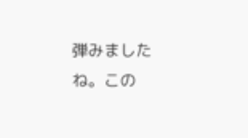弾みましたね。この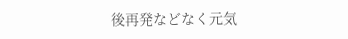後再発などなく元気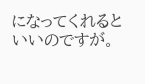になってくれるといいのですが。